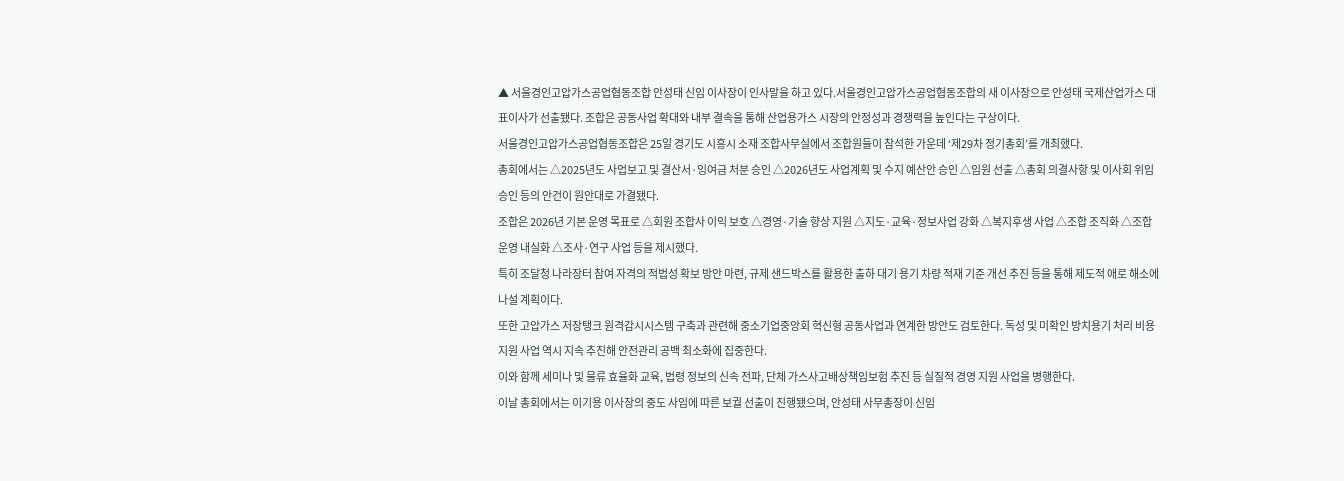▲ 서울경인고압가스공업협동조합 안성태 신임 이사장이 인사말을 하고 있다.서울경인고압가스공업협동조합의 새 이사장으로 안성태 국제산업가스 대표이사가 선출됐다. 조합은 공동사업 확대와 내부 결속을 통해 산업용가스 시장의 안정성과 경쟁력을 높인다는 구상이다.
서울경인고압가스공업협동조합은 25일 경기도 시흥시 소재 조합사무실에서 조합원들이 참석한 가운데 ‘제29차 정기총회’를 개최했다.
총회에서는 △2025년도 사업보고 및 결산서·잉여금 처분 승인 △2026년도 사업계획 및 수지 예산안 승인 △임원 선출 △총회 의결사항 및 이사회 위임 승인 등의 안건이 원안대로 가결됐다.
조합은 2026년 기본 운영 목표로 △회원 조합사 이익 보호 △경영·기술 향상 지원 △지도·교육·정보사업 강화 △복지후생 사업 △조합 조직화 △조합 운영 내실화 △조사·연구 사업 등을 제시했다.
특히 조달청 나라장터 참여 자격의 적법성 확보 방안 마련, 규제 샌드박스를 활용한 출하 대기 용기 차량 적재 기준 개선 추진 등을 통해 제도적 애로 해소에 나설 계획이다.
또한 고압가스 저장탱크 원격감시시스템 구축과 관련해 중소기업중앙회 혁신형 공동사업과 연계한 방안도 검토한다. 독성 및 미확인 방치용기 처리 비용 지원 사업 역시 지속 추진해 안전관리 공백 최소화에 집중한다.
이와 함께 세미나 및 물류 효율화 교육, 법령 정보의 신속 전파, 단체 가스사고배상책임보험 추진 등 실질적 경영 지원 사업을 병행한다.
이날 총회에서는 이기용 이사장의 중도 사임에 따른 보궐 선출이 진행됐으며, 안성태 사무총장이 신임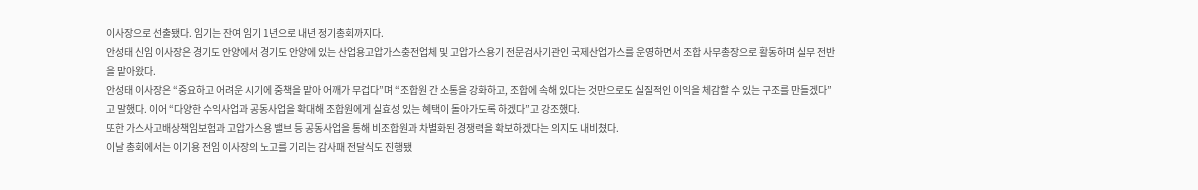이사장으로 선출됐다. 임기는 잔여 임기 1년으로 내년 정기총회까지다.
안성태 신임 이사장은 경기도 안양에서 경기도 안양에 있는 산업용고압가스충전업체 및 고압가스용기 전문검사기관인 국제산업가스를 운영하면서 조합 사무총장으로 활동하며 실무 전반을 맡아왔다.
안성태 이사장은 “중요하고 어려운 시기에 중책을 맡아 어깨가 무겁다”며 “조합원 간 소통을 강화하고, 조합에 속해 있다는 것만으로도 실질적인 이익을 체감할 수 있는 구조를 만들겠다”고 말했다. 이어 “다양한 수익사업과 공동사업을 확대해 조합원에게 실효성 있는 혜택이 돌아가도록 하겠다”고 강조했다.
또한 가스사고배상책임보험과 고압가스용 밸브 등 공동사업을 통해 비조합원과 차별화된 경쟁력을 확보하겠다는 의지도 내비쳤다.
이날 총회에서는 이기용 전임 이사장의 노고를 기리는 감사패 전달식도 진행됐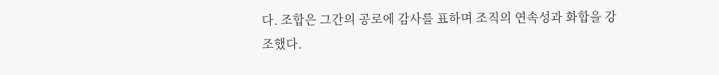다. 조합은 그간의 공로에 감사를 표하며 조직의 연속성과 화합을 강조했다.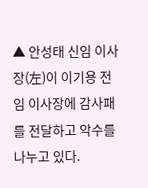▲ 안성태 신임 이사장(左)이 이기용 전임 이사장에 감사패를 전달하고 악수를 나누고 있다.